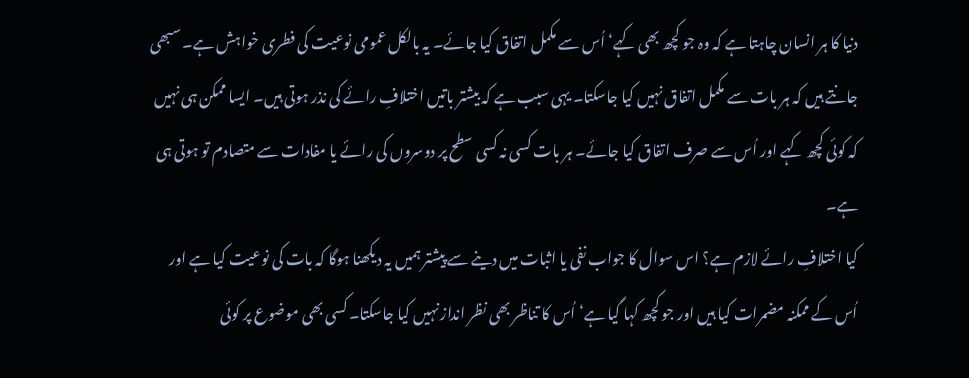دنیا کا ہر انسان چاہتا ہے کہ وہ جو کچھ بھی کہے‘ اُس سے مکمل اتفاق کیا جائے۔ یہ بالکل عمومی نوعیت کی فطری خواہش ہے۔ سبھی جانتے ہیں کہ ہر بات سے مکمل اتفاق نہیں کیا جاسکتا۔ یہی سبب ہے کہ بیشتر باتیں اختلافِ رائے کی نذر ہوتی ہیں۔ ایسا ممکن ہی نہیں کہ کوئی کچھ کہے اور اُس سے صرف اتفاق کیا جائے۔ ہر بات کسی نہ کسی سطح پر دوسروں کی رائے یا مفادات سے متصادم تو ہوتی ہی ہے۔
کیا اختلافِ رائے لازم ہے؟ اس سوال کا جواب نفی یا اثبات میں دینے سے پیشتر ہمیں یہ دیکھنا ہوگا کہ بات کی نوعیت کیا ہے اور اُس کے ممکنہ مضمرات کیا ہیں اور جو کچھ کہا گیا ہے‘ اُس کا تناظر بھی نظر انداز نہیں کیا جاسکتا۔ کسی بھی موضوع پر کوئی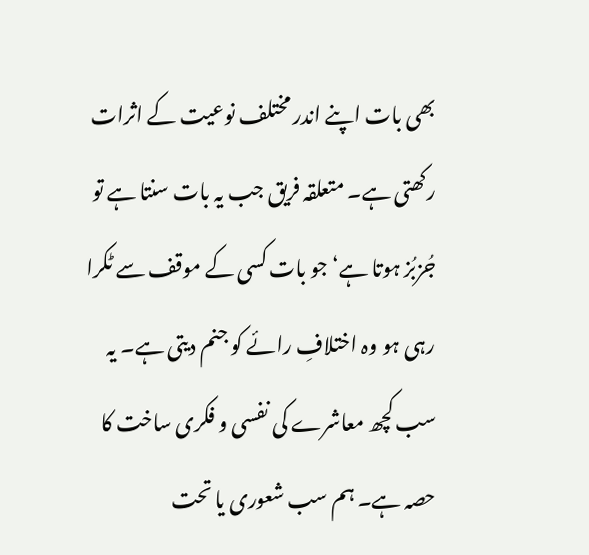بھی بات اپنے اندر مختلف نوعیت کے اثرات رکھتی ہے۔ متعلقہ فریق جب یہ بات سنتا ہے تو جُزبُز ہوتا ہے‘ جو بات کسی کے موقف سے ٹکرا رہی ہو وہ اختلافِ رائے کو جنم دیتی ہے۔ یہ سب کچھ معاشرے کی نفسی و فکری ساخت کا حصہ ہے۔ ہم سب شعوری یا تحت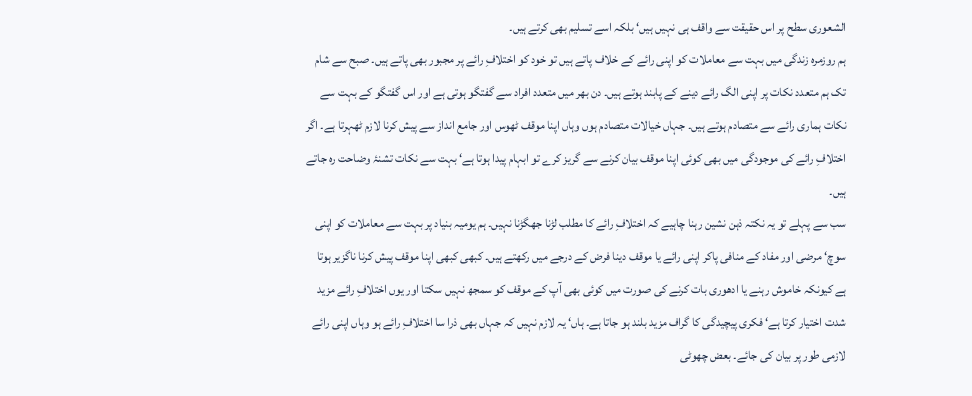الشعوری سطح پر اس حقیقت سے واقف ہی نہیں ہیں‘ بلکہ اسے تسلیم بھی کرتے ہیں۔
ہم روزمرہ زندگی میں بہت سے معاملات کو اپنی رائے کے خلاف پاتے ہیں تو خود کو اختلافِ رائے پر مجبور بھی پاتے ہیں۔ صبح سے شام تک ہم متعدد نکات پر اپنی الگ رائے دینے کے پابند ہوتے ہیں۔ دن بھر میں متعدد افراد سے گفتگو ہوتی ہے اور اس گفتگو کے بہت سے نکات ہماری رائے سے متصادم ہوتے ہیں۔ جہاں خیالات متصادم ہوں وہاں اپنا موقف ٹھوس اور جامع انداز سے پیش کرنا لازم ٹھہرتا ہے۔ اگر اختلافِ رائے کی موجودگی میں بھی کوئی اپنا موقف بیان کرنے سے گریز کرے تو ابہام پیدا ہوتا ہے‘ بہت سے نکات تشنۂ وضاحت رہ جاتے ہیں۔
سب سے پہلے تو یہ نکتہ ذہن نشین رہنا چاہیے کہ اختلافِ رائے کا مطلب لڑنا جھگڑنا نہیں۔ ہم یومیہ بنیاد پر بہت سے معاملات کو اپنی سوچ‘ مرضی اور مفاد کے منافی پاکر اپنی رائے یا موقف دینا فرض کے درجے میں رکھتے ہیں۔ کبھی کبھی اپنا موقف پیش کرنا ناگزیر ہوتا ہے کیونکہ خاموش رہنے یا ادھوری بات کرنے کی صورت میں کوئی بھی آپ کے موقف کو سمجھ نہیں سکتا اور یوں اختلافِ رائے مزید شدت اختیار کرتا ہے‘ فکری پیچیدگی کا گراف مزید بلند ہو جاتا ہے۔ ہاں‘ یہ لازم نہیں کہ جہاں بھی ذرا سا اختلافِ رائے ہو وہاں اپنی رائے لازمی طور پر بیان کی جائے۔ بعض چھوٹی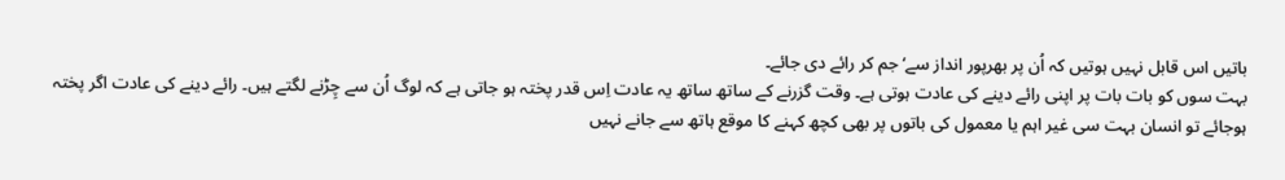باتیں اس قابل نہیں ہوتیں کہ اُن پر بھرپور انداز سے‘ جم کر رائے دی جائے۔
بہت سوں کو بات بات پر اپنی رائے دینے کی عادت ہوتی ہے۔ وقت گزرنے کے ساتھ ساتھ یہ عادت اِس قدر پختہ ہو جاتی ہے کہ لوگ اُن سے چِڑنے لگتے ہیں۔ رائے دینے کی عادت اگر پختہ ہوجائے تو انسان بہت سی غیر اہم یا معمول کی باتوں پر بھی کچھ کہنے کا موقع ہاتھ سے جانے نہیں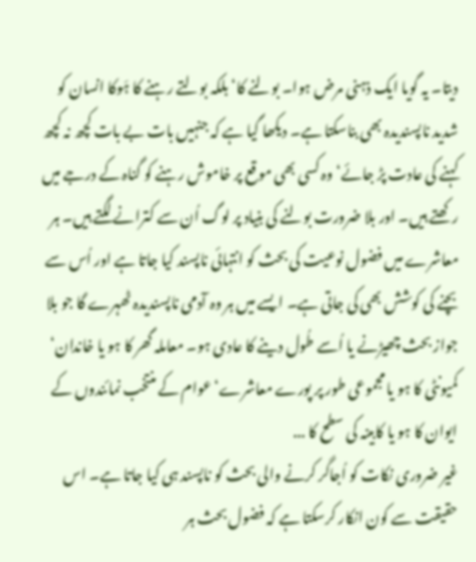دیتا۔ یہ گویا ایک ذہنی مرض ہوا۔ بولنے کا‘ بلکہ بولتے رہنے کا ہَوکا انسان کو شدید ناپسندیدہ بھی بناسکتا ہے۔ دیکھا گیا ہے کہ جنہیں بات بے بات کچھ نہ کچھ کہنے کی عادت پڑ جائے‘ وہ کسی بھی موقع پر خاموش رہنے کو گناہ کے درجے میں رکھتے ہیں۔ اور بلا ضرورت بولنے کی بنیاد پر لوگ اُن سے کترانے لگتے ہیں۔ ہر معاشرے میں فضول نوعیت کی بحث کو انتہائی ناپسند کیا جاتا ہے اور اُس سے بچنے کی کوشش بھی کی جاتی ہے۔ ایسے میں ہر وہ آدمی ناپسندیدہ ٹھہرے گا جو بلا جواز بحث چھیڑنے یا اُسے طُول دینے کا عادی ہو۔ معاملہ گھر کا ہو یا خاندان‘ کمیونٹی کا ہو یا مجموعی طور پر پورے معاشرے‘ عوام کے منتخب نمائندوں کے ایوان کا ہو یا کابینہ کی سطح کا ...
غیر ضروری نکات کو اُجاگر کرنے والی بحث کو ناپسند ہی کیا جاتا ہے۔ اس حقیقت سے کون انکار کرسکتا ہے کہ فضول بحث ہر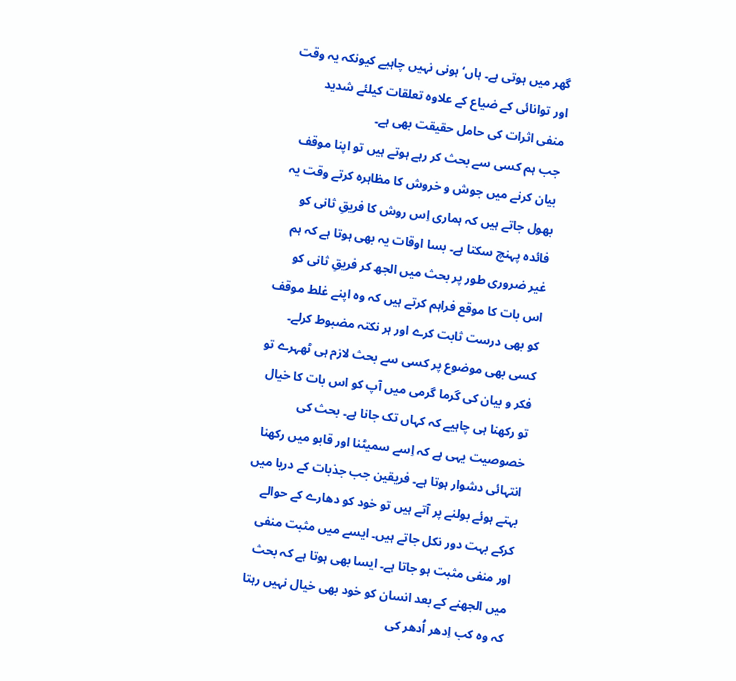گھر میں ہوتی ہے۔ ہاں‘ ہونی نہیں چاہیے کیونکہ یہ وقت اور توانائی کے ضیاع کے علاوہ تعلقات کیلئے شدید منفی اثرات کی حامل حقیقت بھی ہے۔
جب ہم کسی سے بحث کر رہے ہوتے ہیں تو اپنا موقف بیان کرنے میں جوش و خروش کا مظاہرہ کرتے وقت یہ بھول جاتے ہیں کہ ہماری اِس روش کا فریقِ ثانی کو فائدہ پہنچ سکتا ہے۔ بسا اوقات یہ بھی ہوتا ہے کہ ہم غیر ضروری طور پر بحث میں الجھ کر فریقِ ثانی کو اس بات کا موقع فراہم کرتے ہیں کہ وہ اپنے غلط موقف کو بھی درست ثابت کرے اور ہر نکتہ مضبوط کرلے۔ کسی بھی موضوع پر کسی سے بحث لازم ہی ٹھہرے تو فکر و بیان کی گرما گرمی میں آپ کو اس بات کا خیال تو رکھنا ہی چاہیے کہ کہاں تک جانا ہے۔ بحث کی خصوصیت یہی ہے کہ اِسے سمیٹنا اور قابو میں رکھنا انتہائی دشوار ہوتا ہے۔ فریقین جب جذبات کے دریا میں بہتے ہوئے بولنے پر آتے ہیں تو خود کو دھارے کے حوالے کرکے بہت دور نکل جاتے ہیں۔ ایسے میں مثبت منفی اور منفی مثبت ہو جاتا ہے۔ ایسا بھی ہوتا ہے کہ بحث میں الجھنے کے بعد انسان کو خود بھی خیال نہیں رہتا کہ وہ کب اِدھر اُدھر کی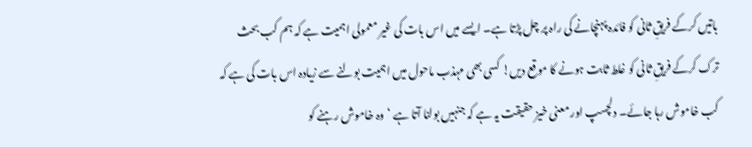باتیں کرکے فریقِ ثانی کو فائدہ پہنچانے کی راہ پر چل پڑتا ہے۔ ایسے میں اس بات کی غیر معمولی اہمیت ہے کہ ہم کب بحث ترک کرکے فریقِ ثانی کو غلط ثابت ہونے کا موقع دیں! کسی بھی مہذب ماحول میں اہمیت بولنے سے زیادہ اس بات کی ہے کہ کب خاموش رہا جائے۔ دلچسپ اور معنی خیز حقیقت یہ ہے کہ جنہیں بولنا آتا ہے ‘وہ خاموش رہنے کو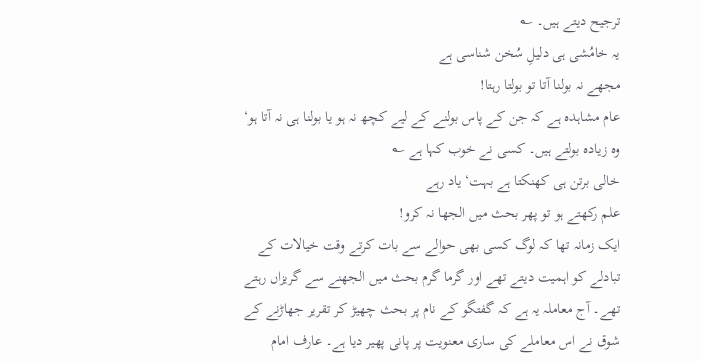ترجیح دیتے ہیں۔ ؎
یہ خامُشی ہی دلیلِ سُخن شناسی ہے
مجھے نہ بولنا آتا تو بولتا رہتا!
عام مشاہدہ ہے کہ جن کے پاس بولنے کے لیے کچھ نہ ہو یا بولنا ہی نہ آتا ہو‘ وہ زیادہ بولتے ہیں۔ کسی نے خوب کہا ہے ؎
خالی برتن ہی کھنکتا ہے بہت‘ یاد رہے
علم رکھتے ہو تو پھر بحث میں الجھا نہ کرو!
ایک زمانہ تھا کہ لوگ کسی بھی حوالے سے بات کرتے وقت خیالات کے تبادلے کو اہمیت دیتے تھے اور گرما گرم بحث میں الجھنے سے گریزاں رہتے تھے۔ آج معاملہ یہ ہے کہ گفتگو کے نام پر بحث چھیڑ کر تقریر جھاڑنے کے شوق نے اس معاملے کی ساری معنویت پر پانی پھیر دیا ہے۔ عارف امام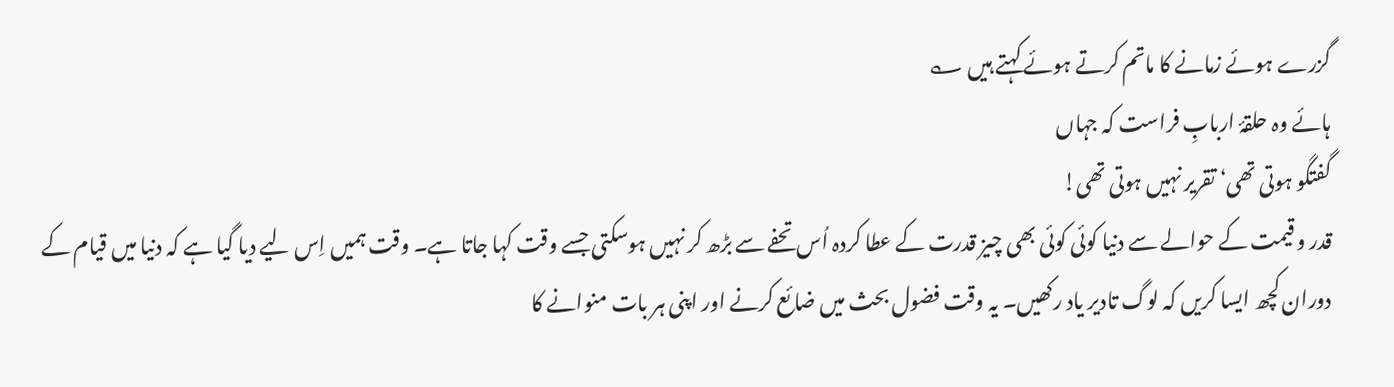گزرے ہوئے زمانے کا ماتم کرتے ہوئے کہتے ہیں ؎
ہائے وہ حلقۂ اربابِ فراست کہ جہاں
گفتگو ہوتی تھی‘ تقریر نہیں ہوتی تھی!
قدر و قیمت کے حوالے سے دنیا کوئی کوئی بھی چیز قدرت کے عطا کردہ اُس تحفے سے بڑھ کر نہیں ہوسکتی جسے وقت کہا جاتا ہے۔ وقت ہمیں اِس لیے دیا گیا ہے کہ دنیا میں قیام کے دوران کچھ ایسا کریں کہ لوگ تادیر یاد رکھیں۔ یہ وقت فضول بحث میں ضائع کرنے اور اپنی ہر بات منوانے کا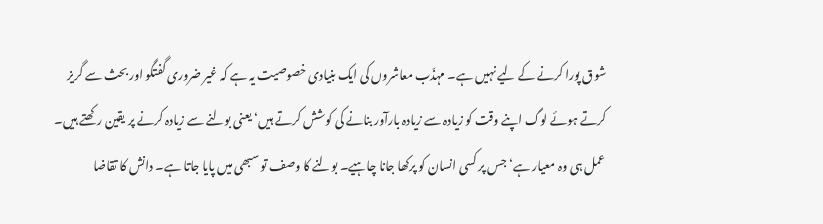شوق پورا کرنے کے لیے نہیں ہے۔ مہذّب معاشروں کی ایک بنیادی خصوصیت یہ ہے کہ غیر ضروری گفتگو اور بحث سے گریز کرتے ہوئے لوگ اپنے وقت کو زیادہ سے زیادہ بارآور بنانے کی کوشش کرتے ہیں‘ یعنی بولنے سے زیادہ کرنے پر یقین رکھتے ہیں۔ عمل ہی وہ معیار ہے‘ جس پر کسی انسان کو پرکھا جانا چاہیے۔ بولنے کا وصف تو سبھی میں پایا جاتا ہے۔ دانش کا تقاضا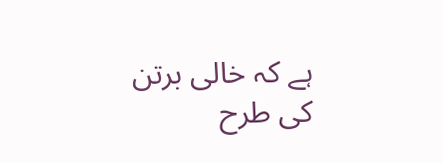ہے کہ خالی برتن کی طرح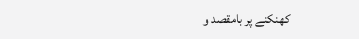کھنکنے پر بامقصد و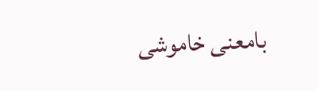بامعنی خاموشی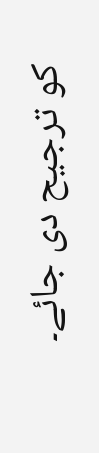کو ترجیح دی جائے۔